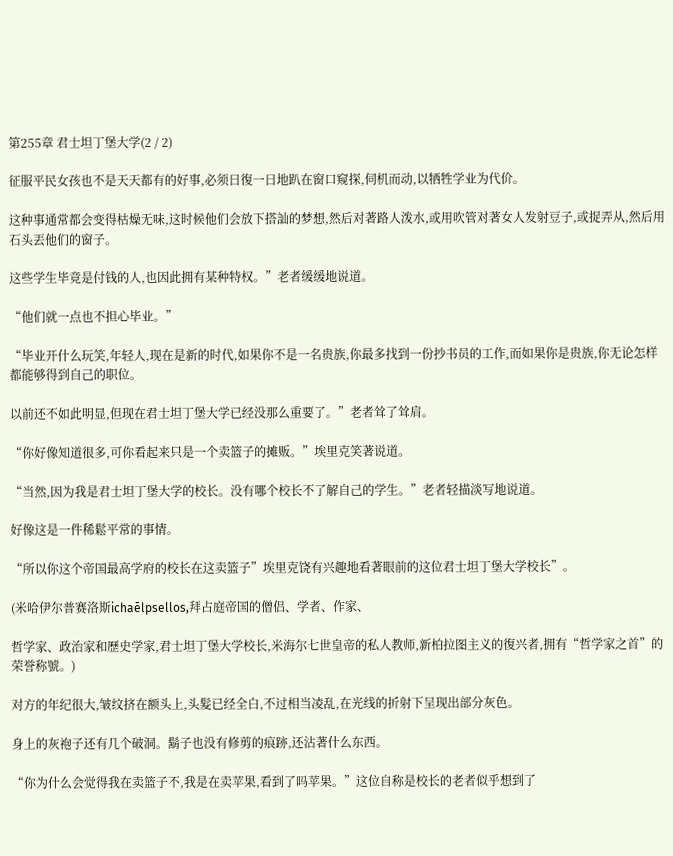第255章 君士坦丁堡大学(2 / 2)

征服平民女孩也不是天天都有的好事,必须日復一日地趴在窗口窥探,伺机而动,以牺牲学业为代价。

这种事通常都会变得枯燥无味,这时候他们会放下搭訕的梦想,然后对著路人泼水,或用吹管对著女人发射豆子,或捉弄从,然后用石头丟他们的窗子。

这些学生毕竟是付钱的人,也因此拥有某种特权。”老者缓缓地说道。

“他们就一点也不担心毕业。”

“毕业开什么玩笑,年轻人,现在是新的时代,如果你不是一名贵族,你最多找到一份抄书员的工作,而如果你是贵族,你无论怎样都能够得到自己的职位。

以前还不如此明显,但现在君士坦丁堡大学已经没那么重要了。”老者耸了耸肩。

“你好像知道很多,可你看起来只是一个卖篮子的摊贩。”埃里克笑著说道。

“当然,因为我是君士坦丁堡大学的校长。没有哪个校长不了解自己的学生。”老者轻描淡写地说道。

好像这是一件稀鬆平常的事情。

“所以你这个帝国最高学府的校长在这卖篮子”埃里克饶有兴趣地看著眼前的这位君士坦丁堡大学校长”。

(米哈伊尔普赛洛斯ichaēlpsellos,拜占庭帝国的僧侣、学者、作家、

哲学家、政治家和歷史学家,君士坦丁堡大学校长,米海尔七世皇帝的私人教师,新柏拉图主义的復兴者,拥有“哲学家之首”的荣誉称號。)

对方的年纪很大,皱纹挤在额头上,头髮已经全白,不过相当凌乱,在光线的折射下呈现出部分灰色。

身上的灰袍子还有几个破洞。鬍子也没有修剪的痕跡,还沾著什么东西。

“你为什么会觉得我在卖篮子不,我是在卖苹果,看到了吗苹果。”这位自称是校长的老者似乎想到了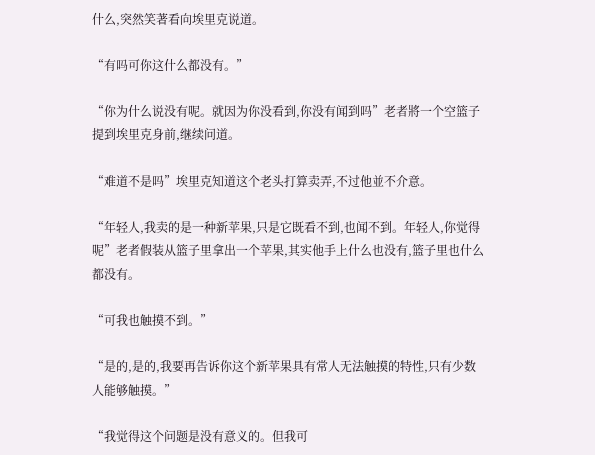什么,突然笑著看向埃里克说道。

“有吗可你这什么都没有。”

“你为什么说没有呢。就因为你没看到,你没有闻到吗”老者將一个空篮子提到埃里克身前,继续问道。

“难道不是吗”埃里克知道这个老头打算卖弄,不过他並不介意。

“年轻人,我卖的是一种新苹果,只是它既看不到,也闻不到。年轻人,你觉得呢”老者假装从篮子里拿出一个苹果,其实他手上什么也没有,篮子里也什么都没有。

“可我也触摸不到。”

“是的,是的,我要再告诉你这个新苹果具有常人无法触摸的特性,只有少数人能够触摸。”

“我觉得这个问题是没有意义的。但我可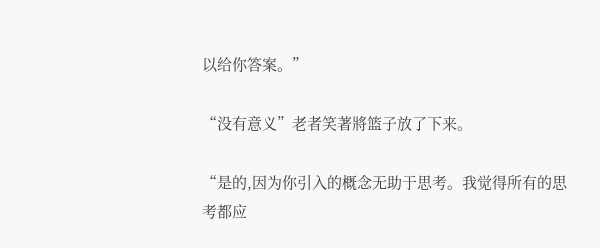以给你答案。”

“没有意义”老者笑著將篮子放了下来。

“是的,因为你引入的概念无助于思考。我觉得所有的思考都应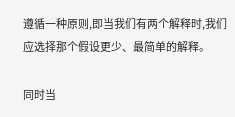遵循一种原则,即当我们有两个解释时,我们应选择那个假设更少、最简单的解释。

同时当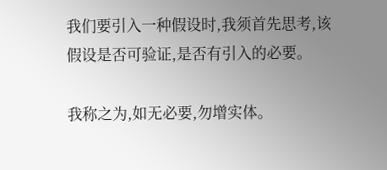我们要引入一种假设时,我须首先思考,该假设是否可验证,是否有引入的必要。

我称之为,如无必要,勿增实体。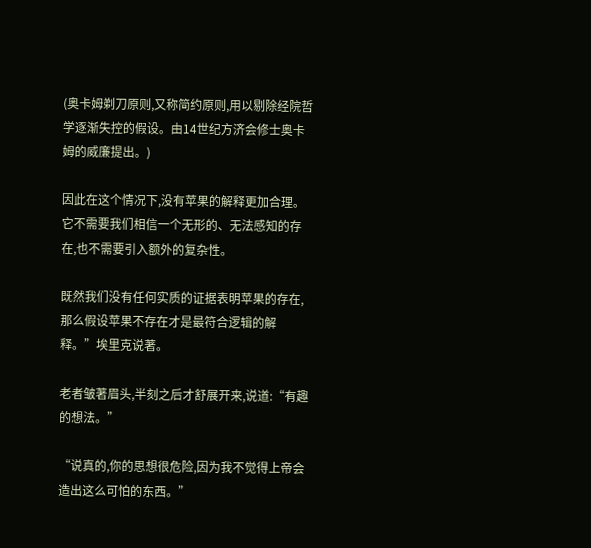(奥卡姆剃刀原则,又称简约原则,用以剔除经院哲学逐渐失控的假设。由14世纪方济会修士奥卡姆的威廉提出。)

因此在这个情况下,没有苹果的解释更加合理。它不需要我们相信一个无形的、无法感知的存在,也不需要引入额外的复杂性。

既然我们没有任何实质的证据表明苹果的存在,那么假设苹果不存在才是最符合逻辑的解释。”埃里克说著。

老者皱著眉头,半刻之后才舒展开来,说道:“有趣的想法。”

“说真的,你的思想很危险,因为我不觉得上帝会造出这么可怕的东西。”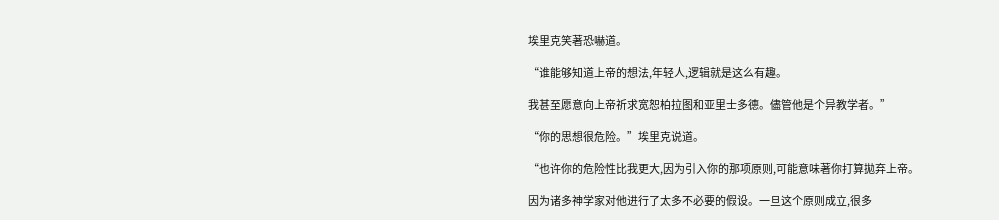埃里克笑著恐嚇道。

“谁能够知道上帝的想法,年轻人,逻辑就是这么有趣。

我甚至愿意向上帝祈求宽恕柏拉图和亚里士多德。儘管他是个异教学者。”

“你的思想很危险。”埃里克说道。

“也许你的危险性比我更大,因为引入你的那项原则,可能意味著你打算拋弃上帝。

因为诸多神学家对他进行了太多不必要的假设。一旦这个原则成立,很多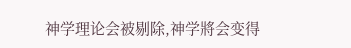神学理论会被剔除,神学將会变得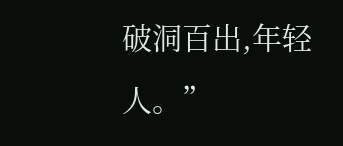破洞百出,年轻人。”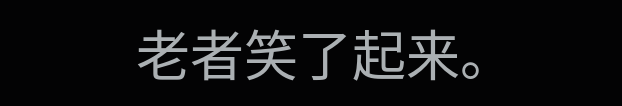老者笑了起来。